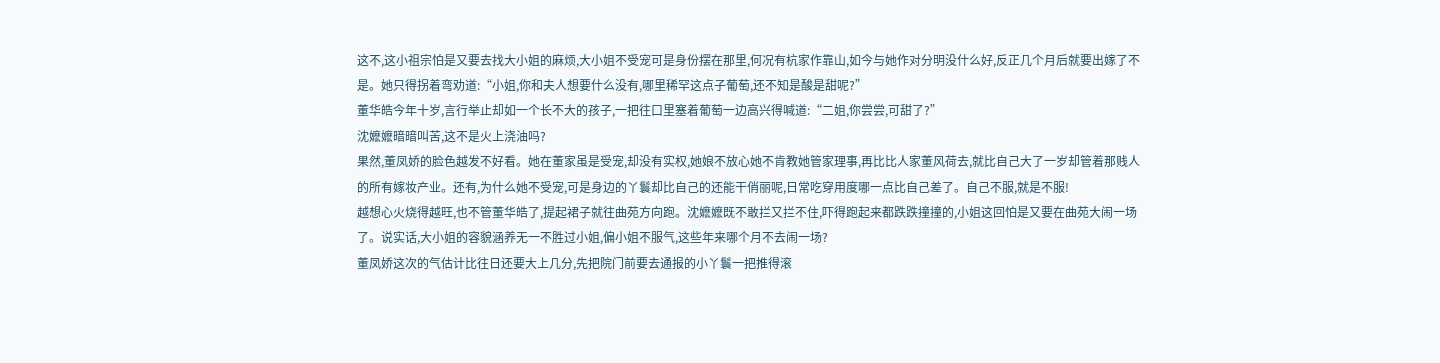这不,这小祖宗怕是又要去找大小姐的麻烦,大小姐不受宠可是身份摆在那里,何况有杭家作靠山,如今与她作对分明没什么好,反正几个月后就要出嫁了不是。她只得拐着弯劝道:“小姐,你和夫人想要什么没有,哪里稀罕这点子葡萄,还不知是酸是甜呢?”
董华皓今年十岁,言行举止却如一个长不大的孩子,一把往口里塞着葡萄一边高兴得喊道:“二姐,你尝尝,可甜了?”
沈嬷嬷暗暗叫苦,这不是火上浇油吗?
果然,董凤娇的脸色越发不好看。她在董家虽是受宠,却没有实权,她娘不放心她不肯教她管家理事,再比比人家董风荷去,就比自己大了一岁却管着那贱人的所有嫁妆产业。还有,为什么她不受宠,可是身边的丫鬟却比自己的还能干俏丽呢,日常吃穿用度哪一点比自己差了。自己不服,就是不服!
越想心火烧得越旺,也不管董华皓了,提起裙子就往曲苑方向跑。沈嬷嬷既不敢拦又拦不住,吓得跑起来都跌跌撞撞的,小姐这回怕是又要在曲苑大闹一场了。说实话,大小姐的容貌涵养无一不胜过小姐,偏小姐不服气,这些年来哪个月不去闹一场?
董凤娇这次的气估计比往日还要大上几分,先把院门前要去通报的小丫鬟一把推得滚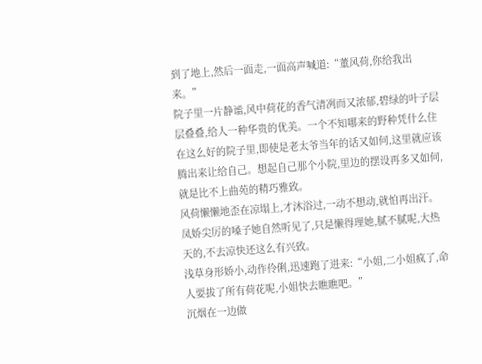到了地上,然后一面走,一面高声喊道:“董风荷,你给我出来。”
院子里一片静谧,风中荷花的香气清冽而又浓郁,碧绿的叶子层层叠叠,给人一种华贵的优美。一个不知哪来的野种凭什么住在这么好的院子里,即使是老太爷当年的话又如何,这里就应该腾出来让给自己。想起自己那个小院,里边的摆设再多又如何,就是比不上曲苑的精巧雅致。
风荷懒懒地歪在凉塌上,才沐浴过,一动不想动,就怕再出汗。凤娇尖厉的嗓子她自然听见了,只是懒得理她,腻不腻呢,大热天的,不去凉快还这么有兴致。
浅草身形娇小,动作伶俐,迅速跑了进来:“小姐,二小姐疯了,命人要拔了所有荷花呢,小姐快去瞧瞧吧。”
沉烟在一边做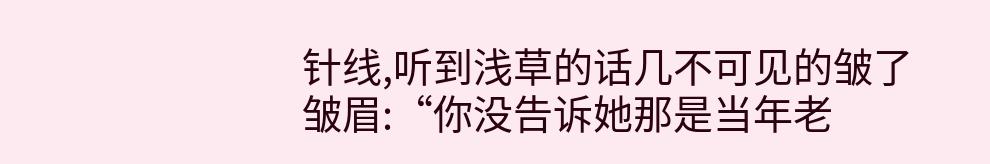针线,听到浅草的话几不可见的皱了皱眉:“你没告诉她那是当年老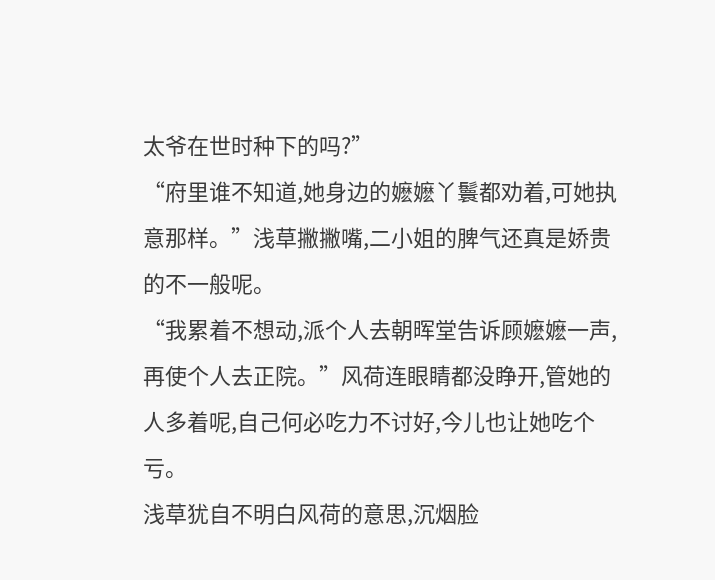太爷在世时种下的吗?”
“府里谁不知道,她身边的嬷嬷丫鬟都劝着,可她执意那样。”浅草撇撇嘴,二小姐的脾气还真是娇贵的不一般呢。
“我累着不想动,派个人去朝晖堂告诉顾嬷嬷一声,再使个人去正院。”风荷连眼睛都没睁开,管她的人多着呢,自己何必吃力不讨好,今儿也让她吃个亏。
浅草犹自不明白风荷的意思,沉烟脸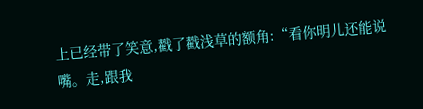上已经带了笑意,戳了戳浅草的额角:“看你明儿还能说嘴。走,跟我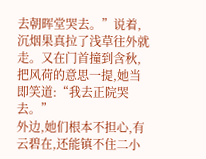去朝晖堂哭去。”说着,沉烟果真拉了浅草往外就走。又在门首撞到含秋,把风荷的意思一提,她当即笑道:“我去正院哭去。”
外边,她们根本不担心,有云碧在,还能镇不住二小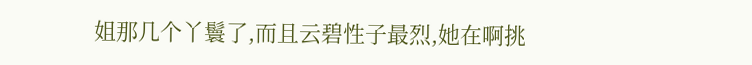姐那几个丫鬟了,而且云碧性子最烈,她在啊挑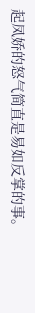起凤娇的怒气简直是易如反掌的事。